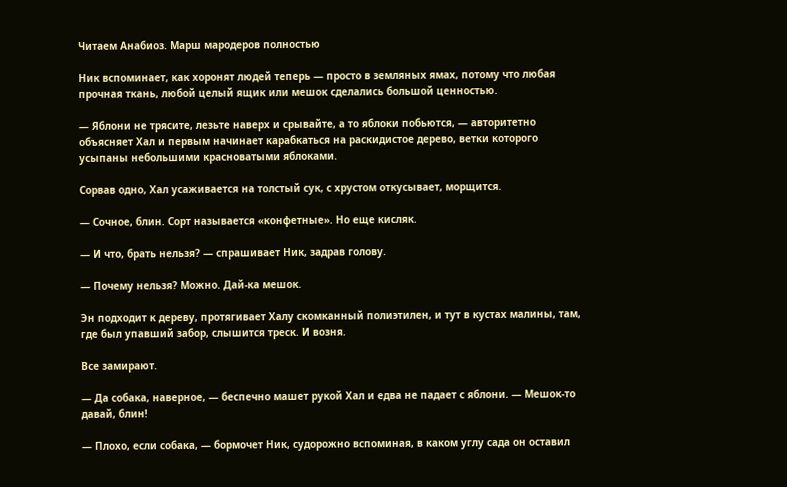Читаем Анабиоз. Марш мародеров полностью

Ник вспоминает, как хоронят людей теперь — просто в земляных ямах, потому что любая прочная ткань, любой целый ящик или мешок сделались большой ценностью.

— Яблони не трясите, лезьте наверх и срывайте, а то яблоки побьются, — авторитетно объясняет Хал и первым начинает карабкаться на раскидистое дерево, ветки которого усыпаны небольшими красноватыми яблоками.

Сорвав одно, Хал усаживается на толстый сук, с хрустом откусывает, морщится.

— Сочное, блин. Сорт называется «конфетные». Но еще кисляк.

— И что, брать нельзя? — спрашивает Ник, задрав голову.

— Почему нельзя? Можно. Дай-ка мешок.

Эн подходит к дереву, протягивает Халу скомканный полиэтилен, и тут в кустах малины, там, где был упавший забор, слышится треск. И возня.

Все замирают.

— Да собака, наверное, — беспечно машет рукой Хал и едва не падает с яблони. — Мешок-то давай, блин!

— Плохо, если собака, — бормочет Ник, судорожно вспоминая, в каком углу сада он оставил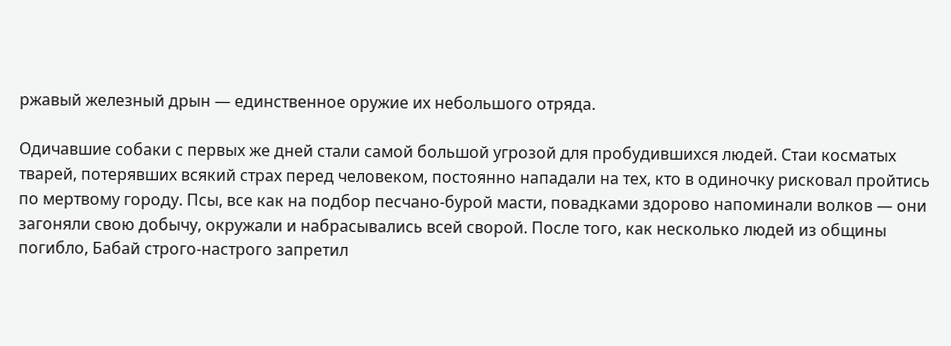ржавый железный дрын — единственное оружие их небольшого отряда.

Одичавшие собаки с первых же дней стали самой большой угрозой для пробудившихся людей. Стаи косматых тварей, потерявших всякий страх перед человеком, постоянно нападали на тех, кто в одиночку рисковал пройтись по мертвому городу. Псы, все как на подбор песчано-бурой масти, повадками здорово напоминали волков — они загоняли свою добычу, окружали и набрасывались всей сворой. После того, как несколько людей из общины погибло, Бабай строго-настрого запретил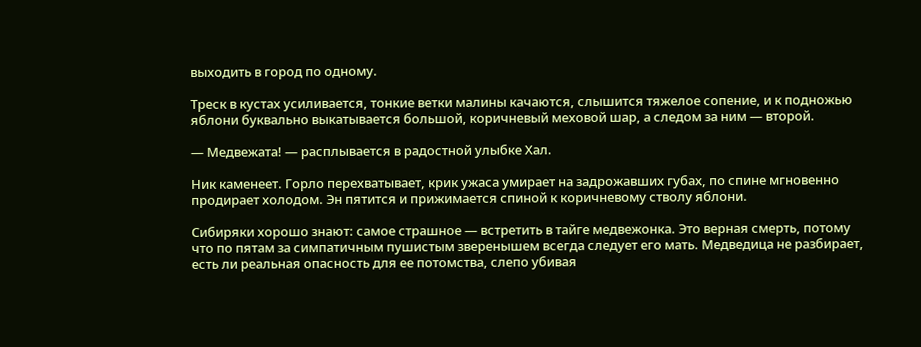выходить в город по одному.

Треск в кустах усиливается, тонкие ветки малины качаются, слышится тяжелое сопение, и к подножью яблони буквально выкатывается большой, коричневый меховой шар, а следом за ним — второй.

— Медвежата! — расплывается в радостной улыбке Хал.

Ник каменеет. Горло перехватывает, крик ужаса умирает на задрожавших губах, по спине мгновенно продирает холодом. Эн пятится и прижимается спиной к коричневому стволу яблони.

Сибиряки хорошо знают: самое страшное — встретить в тайге медвежонка. Это верная смерть, потому что по пятам за симпатичным пушистым зверенышем всегда следует его мать. Медведица не разбирает, есть ли реальная опасность для ее потомства, слепо убивая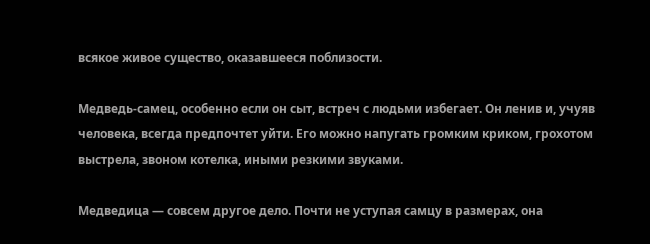всякое живое существо, оказавшееся поблизости.

Медведь-самец, особенно если он сыт, встреч с людьми избегает. Он ленив и, учуяв человека, всегда предпочтет уйти. Его можно напугать громким криком, грохотом выстрела, звоном котелка, иными резкими звуками.

Медведица — совсем другое дело. Почти не уступая самцу в размерах, она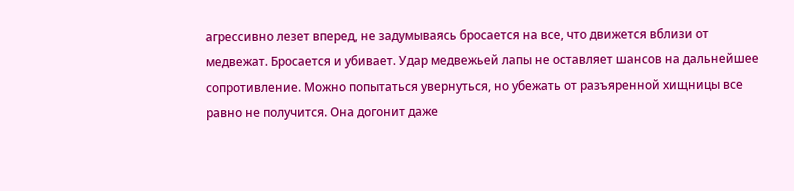агрессивно лезет вперед, не задумываясь бросается на все, что движется вблизи от медвежат. Бросается и убивает. Удар медвежьей лапы не оставляет шансов на дальнейшее сопротивление. Можно попытаться увернуться, но убежать от разъяренной хищницы все равно не получится. Она догонит даже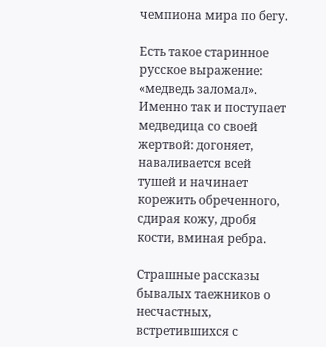чемпиона мира по бегу.

Есть такое старинное русское выражение: «медведь заломал». Именно так и поступает медведица со своей жертвой: догоняет, наваливается всей тушей и начинает корежить обреченного, сдирая кожу, дробя кости, вминая ребра.

Страшные рассказы бывалых таежников о несчастных, встретившихся с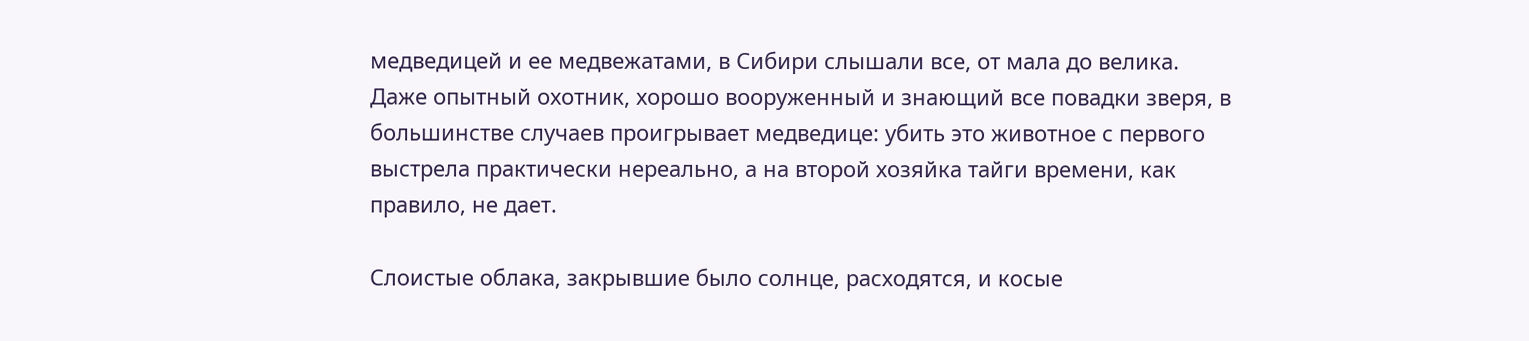медведицей и ее медвежатами, в Сибири слышали все, от мала до велика. Даже опытный охотник, хорошо вооруженный и знающий все повадки зверя, в большинстве случаев проигрывает медведице: убить это животное с первого выстрела практически нереально, а на второй хозяйка тайги времени, как правило, не дает.

Слоистые облака, закрывшие было солнце, расходятся, и косые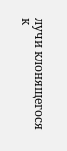лучи клонящегося к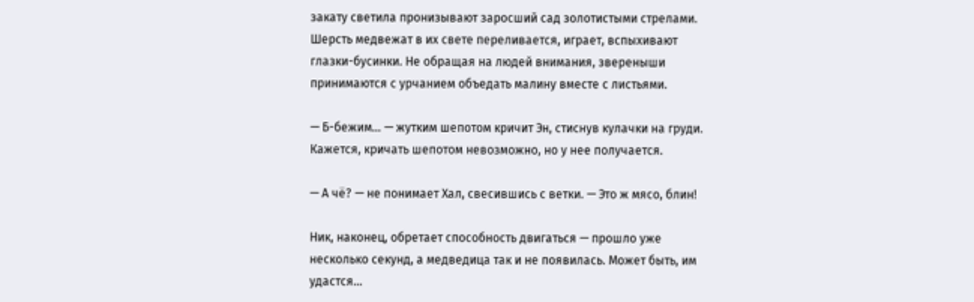закату светила пронизывают заросший сад золотистыми стрелами. Шерсть медвежат в их свете переливается, играет, вспыхивают глазки-бусинки. Не обращая на людей внимания, звереныши принимаются с урчанием объедать малину вместе с листьями.

— Б-бежим… — жутким шепотом кричит Эн, стиснув кулачки на груди. Кажется, кричать шепотом невозможно, но у нее получается.

— А чё? — не понимает Хал, свесившись с ветки. — Это ж мясо, блин!

Ник, наконец, обретает способность двигаться — прошло уже несколько секунд, а медведица так и не появилась. Может быть, им удастся…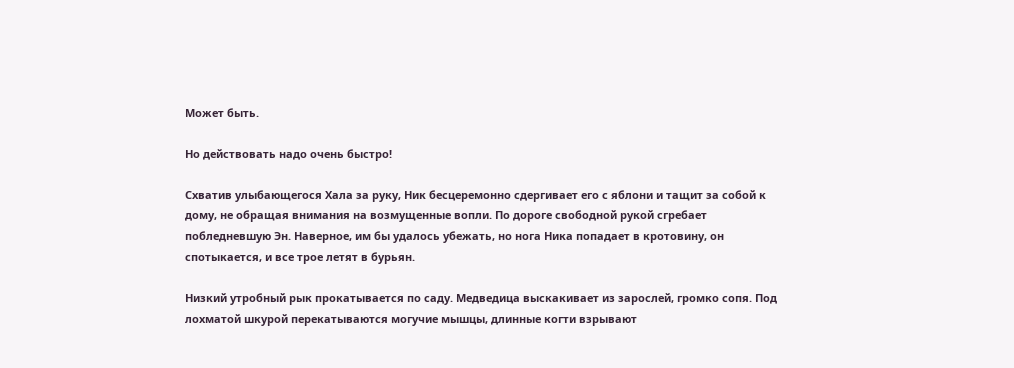Может быть.

Но действовать надо очень быстро!

Схватив улыбающегося Хала за руку, Ник бесцеремонно сдергивает его с яблони и тащит за собой к дому, не обращая внимания на возмущенные вопли. По дороге свободной рукой сгребает побледневшую Эн. Наверное, им бы удалось убежать, но нога Ника попадает в кротовину, он спотыкается, и все трое летят в бурьян.

Низкий утробный рык прокатывается по саду. Медведица выскакивает из зарослей, громко сопя. Под лохматой шкурой перекатываются могучие мышцы, длинные когти взрывают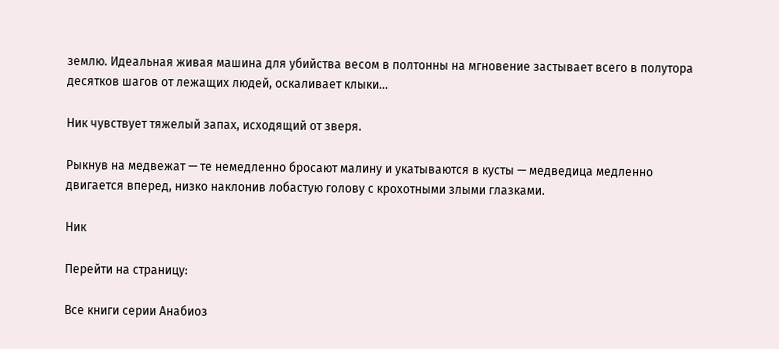землю. Идеальная живая машина для убийства весом в полтонны на мгновение застывает всего в полутора десятков шагов от лежащих людей, оскаливает клыки…

Ник чувствует тяжелый запах, исходящий от зверя.

Рыкнув на медвежат — те немедленно бросают малину и укатываются в кусты — медведица медленно двигается вперед, низко наклонив лобастую голову с крохотными злыми глазками.

Ник

Перейти на страницу:

Все книги серии Анабиоз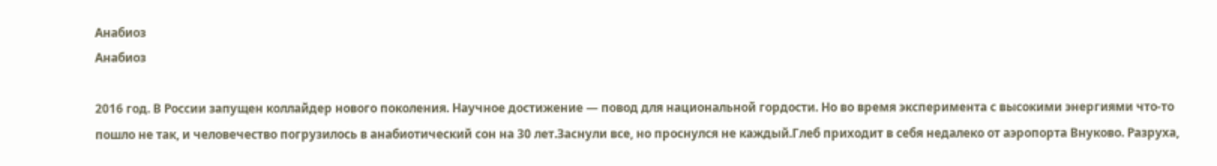Анабиоз
Анабиоз

2016 год. В России запущен коллайдер нового поколения. Научное достижение — повод для национальной гордости. Но во время эксперимента с высокими энергиями что-то пошло не так, и человечество погрузилось в анабиотический сон на 30 лет.Заснули все, но проснулся не каждый.Глеб приходит в себя недалеко от аэропорта Внуково. Разруха,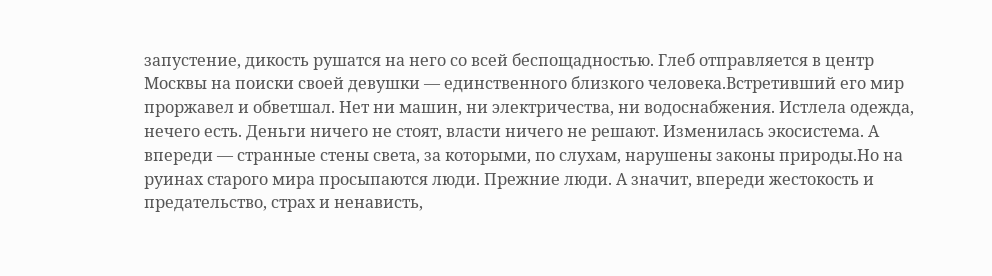запустение, дикость рушатся на него со всей беспощадностью. Глеб отправляется в центр Москвы на поиски своей девушки — единственного близкого человека.Встретивший его мир проржавел и обветшал. Нет ни машин, ни электричества, ни водоснабжения. Истлела одежда, нечего есть. Деньги ничего не стоят, власти ничего не решают. Изменилась экосистема. А впереди — странные стены света, за которыми, по слухам, нарушены законы природы.Но на руинах старого мира просыпаются люди. Прежние люди. А значит, впереди жестокость и предательство, страх и ненависть,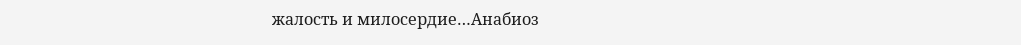жалость и милосердие…Анабиоз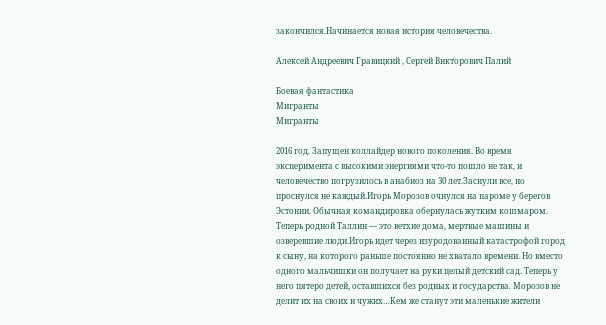закончился.Начинается новая история человечества.

Алексей Андреевич Гравицкий , Сергей Викторович Палий

Боевая фантастика
Мигранты
Мигранты

2016 год. Запущен коллайдер нового поколения. Во время эксперимента с высокими энергиями что-то пошло не так, и человечество погрузилось в анабиоз на 30 лет.Заснули все, но проснулся не каждый.Игорь Морозов очнулся на пароме у берегов Эстонии. Обычная командировка обернулась жутким кошмаром. Теперь родной Таллин — это ветхие дома, мертвые машины и озверевшие люди.Игорь идет через изуродованный катастрофой город к сыну, на которого раньше постоянно не хватало времени. Но вместо одного мальчишки он получает на руки целый детский сад. Теперь у него пятеро детей, оставшихся без родных и государства. Морозов не делит их на своих и чужих…Кем же станут эти маленькие жители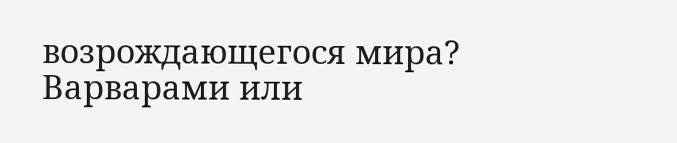возрождающегося мира? Варварами или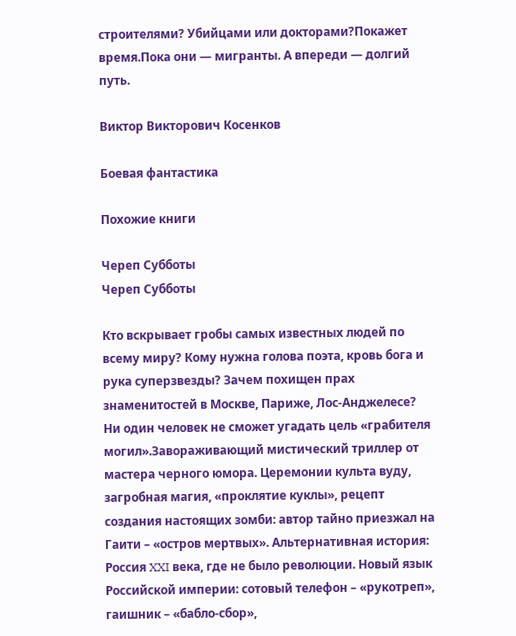строителями? Убийцами или докторами?Покажет время.Пока они — мигранты. А впереди — долгий путь.

Виктор Викторович Косенков

Боевая фантастика

Похожие книги

Череп Субботы
Череп Субботы

Кто вскрывает гробы самых известных людей по всему миру? Кому нужна голова поэта, кровь бога и рука суперзвезды? Зачем похищен прах знаменитостей в Москве, Париже, Лос-Анджелесе? Ни один человек не сможет угадать цель «грабителя могил».Завораживающий мистический триллер от мастера черного юмора. Церемонии культа вуду, загробная магия, «проклятие куклы», рецепт создания настоящих зомби: автор тайно приезжал на Гаити – «остров мертвых». Альтернативная история: Россия XXI века, где не было революции. Новый язык Российской империи: сотовый телефон – «рукотреп», гаишник – «бабло-сбор»,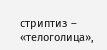стриптиз – «телоголица»,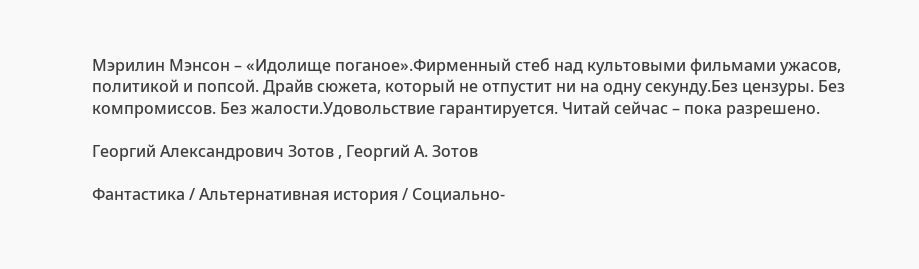Мэрилин Мэнсон – «Идолище поганое».Фирменный стеб над культовыми фильмами ужасов, политикой и попсой. Драйв сюжета, который не отпустит ни на одну секунду.Без цензуры. Без компромиссов. Без жалости.Удовольствие гарантируется. Читай сейчас – пока разрешено.

Георгий Александрович Зотов , Георгий А. Зотов

Фантастика / Альтернативная история / Социально-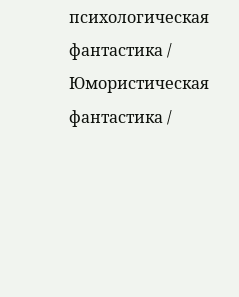психологическая фантастика / Юмористическая фантастика /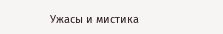Ужасы и мистика